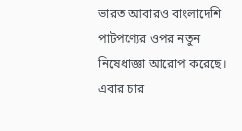ভারত আবারও বাংলাদেশি পাটপণ্যের ওপর নতুন নিষেধাজ্ঞা আরোপ করেছে। এবার চার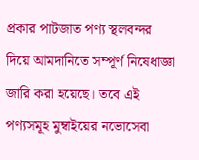প্রকার পাটজাত পণ্য স্থলবন্দর দিয়ে আমদানিতে সম্পূর্ণ নিষেধাজ্ঞা জারি করা হয়েছে। তবে এই পণ্যসমূহ মুম্বাইয়ের নভোসেবা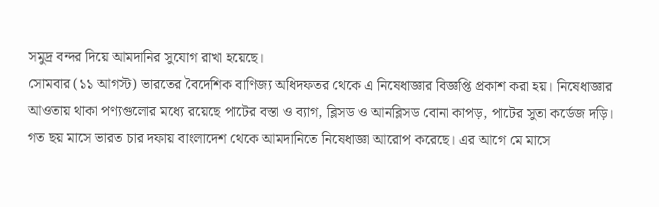সমুদ্র বন্দর দিয়ে আমদানির সুযোগ রাখা হয়েছে।
সোমবার (১১ আগস্ট) ভারতের বৈদেশিক বাণিজ্য অধিদফতর থেকে এ নিষেধাজ্ঞার বিজ্ঞপ্তি প্রকাশ করা হয়। নিষেধাজ্ঞার আওতায় থাকা পণ্যগুলোর মধ্যে রয়েছে পাটের বস্তা ও ব্যাগ, ব্লিসড ও আনব্লিসড বোনা কাপড়, পাটের সুতা কর্ডেজ দড়ি।
গত ছয় মাসে ভারত চার দফায় বাংলাদেশ থেকে আমদানিতে নিষেধাজ্ঞা আরোপ করেছে। এর আগে মে মাসে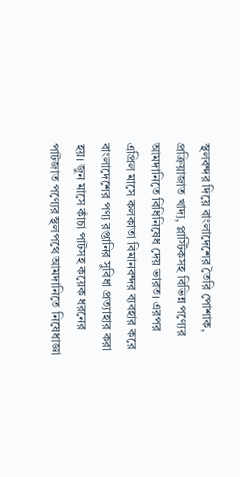স্থলবন্দর দিয়ে বাংলাদেশের তৈরি পোশাক, প্রক্রিয়াজাত খাদ্য, প্লাস্টিকসহ বিভিন্ন পণ্যের আমদানিতে বিধিনিষেধ দেয় ভারত। এরপর এপ্রিল মাসে কলকাতা বিমানবন্দর ব্যবহার করে বাংলাদেশের পণ্য রপ্তানির সুবিধা প্রত্যাহার করা হয়। জুন মাসে কাঁচা পাটসহ কয়েক ধরনের পাটজাত পণ্যের স্থলপথে আমদানিতে নিষেধাজ্ঞা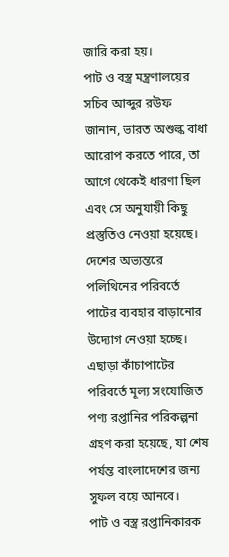জারি করা হয়।
পাট ও বস্ত্র মন্ত্রণালয়ের সচিব আব্দুর রউফ জানান, ভারত অশুল্ক বাধা আরোপ করতে পারে, তা আগে থেকেই ধারণা ছিল এবং সে অনুযায়ী কিছু প্রস্তুতিও নেওয়া হয়েছে। দেশের অভ্যন্তরে পলিথিনের পরিবর্তে পাটের ব্যবহার বাড়ানোর উদ্যোগ নেওয়া হচ্ছে। এছাড়া কাঁচাপাটের পরিবর্তে মূল্য সংযোজিত পণ্য রপ্তানির পরিকল্পনা গ্রহণ করা হয়েছে, যা শেষ পর্যন্ত বাংলাদেশের জন্য সুফল বয়ে আনবে।
পাট ও বস্ত্র রপ্তানিকারক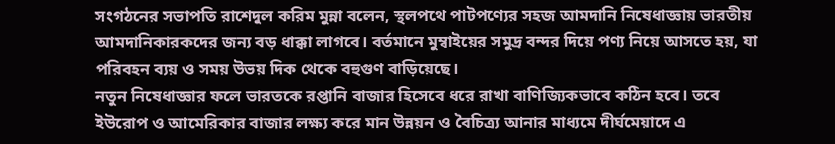সংগঠনের সভাপতি রাশেদুল করিম মুন্না বলেন, স্থলপথে পাটপণ্যের সহজ আমদানি নিষেধাজ্ঞায় ভারতীয় আমদানিকারকদের জন্য বড় ধাক্কা লাগবে। বর্তমানে মুম্বাইয়ের সমুদ্র বন্দর দিয়ে পণ্য নিয়ে আসতে হয়, যা পরিবহন ব্যয় ও সময় উভয় দিক থেকে বহুগুণ বাড়িয়েছে।
নতুন নিষেধাজ্ঞার ফলে ভারতকে রপ্তানি বাজার হিসেবে ধরে রাখা বাণিজ্যিকভাবে কঠিন হবে। তবে ইউরোপ ও আমেরিকার বাজার লক্ষ্য করে মান উন্নয়ন ও বৈচিত্র্য আনার মাধ্যমে দীর্ঘমেয়াদে এ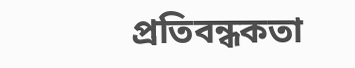প্রতিবন্ধকতা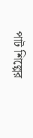পাট শিল্পের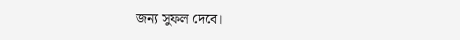জন্য সুফল দেবে।